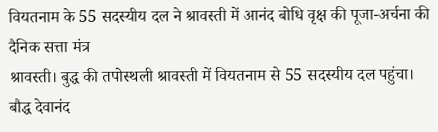वियतनाम के 55 सदस्यीय दल ने श्रावस्ती में आनंद बोधि वृक्ष की पूजा-अर्चना की
दैनिक सत्ता मंत्र
श्रावस्ती। बुद्ध की तपोस्थली श्रावस्ती में वियतनाम से 55 सदस्यीय दल पहुंचा। बौद्ध देवानंद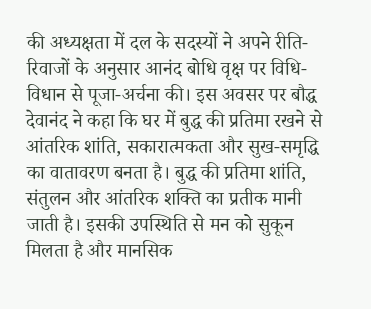की अध्यक्षता में दल के सदस्यों ने अपने रीति-रिवाजों के अनुसार आनंद बोधि वृक्ष पर विधि-विधान से पूजा-अर्चना की। इस अवसर पर बौद्ध देवानंद ने कहा कि घर में बुद्ध की प्रतिमा रखने से आंतरिक शांति, सकारात्मकता और सुख-समृद्धि का वातावरण बनता है। बुद्ध की प्रतिमा शांति, संतुलन और आंतरिक शक्ति का प्रतीक मानी जाती है। इसकी उपस्थिति से मन को सुकून मिलता है और मानसिक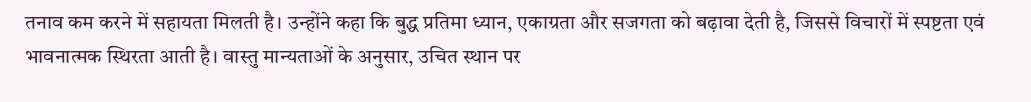तनाव कम करने में सहायता मिलती है। उन्होंने कहा कि बुद्ध प्रतिमा ध्यान, एकाग्रता और सजगता को बढ़ावा देती है, जिससे विचारों में स्पष्टता एवं भावनात्मक स्थिरता आती है। वास्तु मान्यताओं के अनुसार, उचित स्थान पर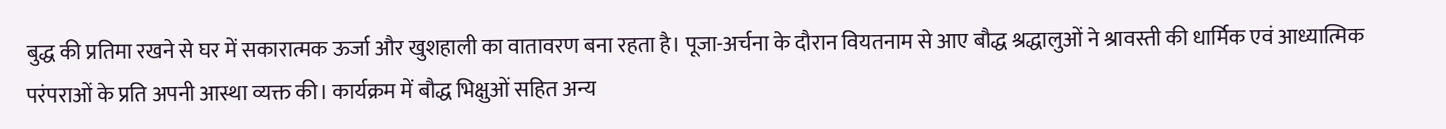बुद्ध की प्रतिमा रखने से घर में सकारात्मक ऊर्जा और खुशहाली का वातावरण बना रहता है। पूजा-अर्चना के दौरान वियतनाम से आए बौद्ध श्रद्धालुओं ने श्रावस्ती की धार्मिक एवं आध्यात्मिक परंपराओं के प्रति अपनी आस्था व्यक्त की। कार्यक्रम में बौद्ध भिक्षुओं सहित अन्य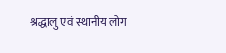श्रद्धालु एवं स्थानीय लोग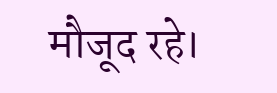मौजूद रहे।